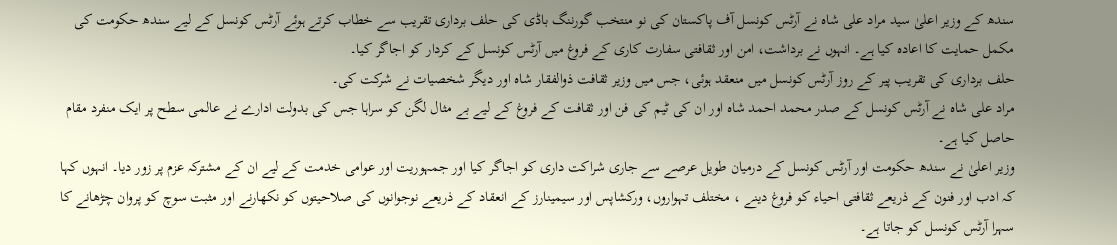سندھ کے وزیر اعلیٰ سید مراد علی شاہ نے آرٹس کونسل آف پاکستان کی نو منتخب گورننگ باڈی کی حلف برداری تقریب سے خطاب کرتے ہوئے آرٹس کونسل کے لیے سندھ حکومت کی مکمل حمایت کا اعادہ کیا ہے۔ انہوں نے برداشت، امن اور ثقافتی سفارت کاری کے فروغ میں آرٹس کونسل کے کردار کو اجاگر کیا۔
حلف برداری کی تقریب پیر کے روز آرٹس کونسل میں منعقد ہوئی، جس میں وزیر ثقافت ذوالفقار شاہ اور دیگر شخصیات نے شرکت کی۔
مراد علی شاہ نے آرٹس کونسل کے صدر محمد احمد شاہ اور ان کی ٹیم کی فن اور ثقافت کے فروغ کے لیے بے مثال لگن کو سراہا جس کی بدولت ادارے نے عالمی سطح پر ایک منفرد مقام حاصل کیا ہے۔
وزیر اعلیٰ نے سندھ حکومت اور آرٹس کونسل کے درمیان طویل عرصے سے جاری شراکت داری کو اجاگر کیا اور جمہوریت اور عوامی خدمت کے لیے ان کے مشترکہ عزم پر زور دیا۔ انہوں کہا کہ ادب اور فنون کے ذریعے ثقافتی احیاء کو فروغ دینے ، مختلف تہواروں، ورکشاپس اور سیمینارز کے انعقاد کے ذریعے نوجوانوں کی صلاحیتوں کو نکھارنے اور مثبت سوچ کو پروان چڑھانے کا سہرا آرٹس کونسل کو جاتا ہے۔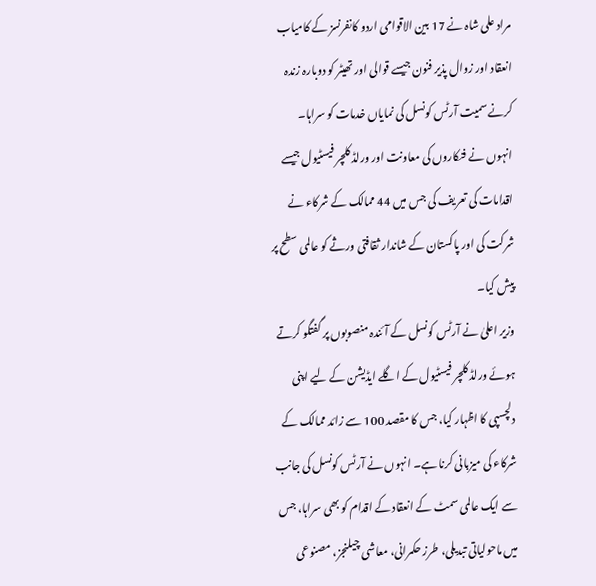مراد علی شاہ نے 17 بین الاقوامی اردو کانفرنسز کے کامیاب انعقاد اور زوال پذیر فنون جیسے قوالی اور تھیٹر کو دوبارہ زندہ کرنے سمیت آرٹس کونسل کی نمایاں خدمات کو سراہا۔ انہوں نے فنکاروں کی معاونت اور ورلڈ کلچر فیسٹیول جیسے اقدامات کی تعریف کی جس میں 44 ممالک کے شرکاء نے شرکت کی اور پاکستان کے شاندار ثقافتی ورثے کو عالمی سطح پر پیش کیا۔
وزیر اعلیٰ نے آرٹس کونسل کے آئندہ منصوبوں پر گفتگو کرتے ہوئے ورلڈ کلچر فیسٹیول کے اگلے ایڈیشن کے لیے اپنی دلچسپی کا اظہار کیا، جس کا مقصد 100 سے زائد ممالک کے شرکاء کی میزبانی کرنا ہے۔ انہوں نے آرٹس کونسل کی جانب سے ایک عالمی سمٹ کے انعقاد کے اقدام کو بھی سراہا، جس میں ماحولیاتی تبدیلی، طرز حکمرانی، معاشی چیلنجز، مصنوعی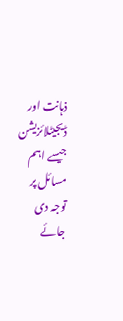ذہانت اور ڈیجیٹلائزیشن جیسے اہم مسائل پر توجہ دی جائے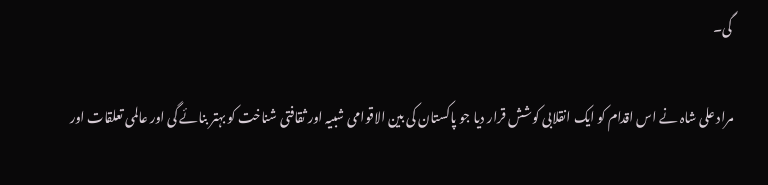گی۔

مراد علی شاہ نے اس اقدام کو ایک انقلابی کوشش قرار دیا جو پاکستان کی بین الاقوامی شبیہ اور ثقافتی شناخت کو بہتر بنائے گی اور عالمی تعلقات اور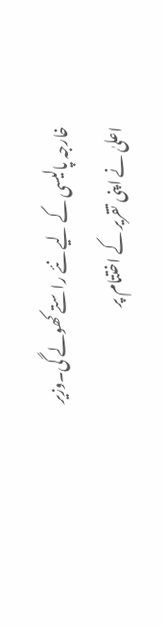خارجہ پالیسی کے لیے نئے راستے کھولے گی۔وزیر اعلیٰ نے اپنی تقریر کے اختتام پر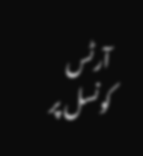آرٹس کونسل پر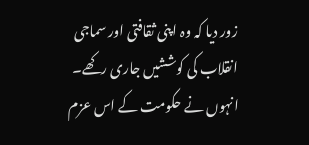زور دیا کہ وہ اپنی ثقافتی اور سماجی انقلاب کی کوششیں جاری رکھے۔ انہوں نے حکومت کے اس عزم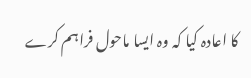کا اعادہ کیا کہ وہ ایسا ماحول فراہم کرے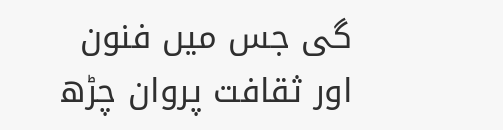گی جس میں فنون اور ثقافت پروان چڑھ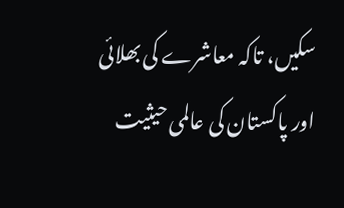سکیں، تاکہ معاشرے کی بھلائی اور پاکستان کی عالمی حیثیت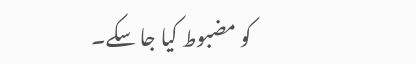کو مضبوط کیا جا سکے۔